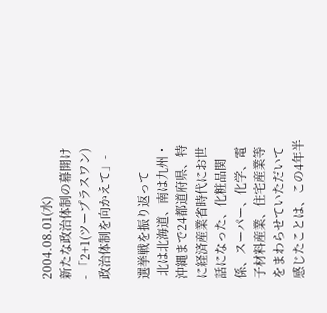2004.08.01(水)
新たな政治体制の幕開け
- 「2+1(ツープラスワン)政治体制を向かえて」-

選挙戦を振り返って
 北は北海道、南は九州・沖縄まで24都道府県、特に経済産業省時代にお世話になった、化粧品関係、スーパー、化学、電子材料産業、住宅産業等をまわらせていただいて感じたことは、この4年半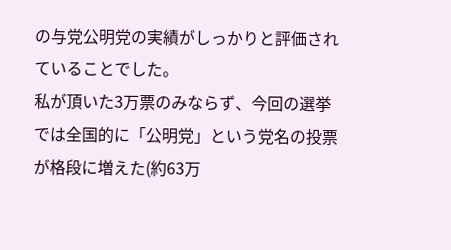の与党公明党の実績がしっかりと評価されていることでした。
私が頂いた3万票のみならず、今回の選挙では全国的に「公明党」という党名の投票が格段に増えた(約63万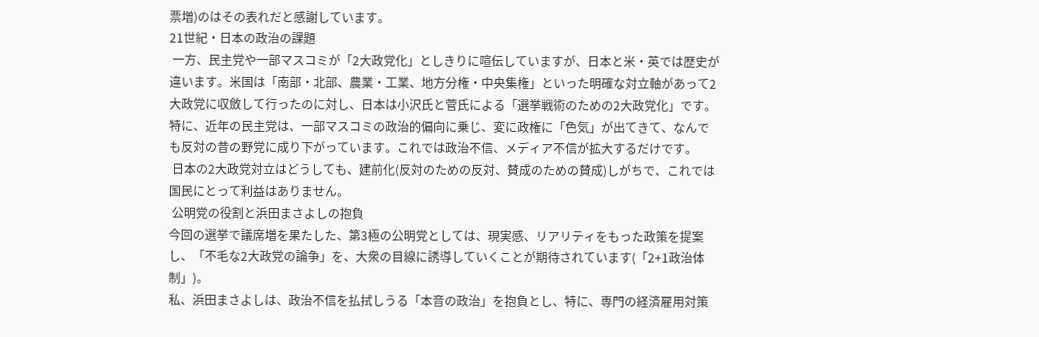票増)のはその表れだと感謝しています。
21世紀・日本の政治の課題
 一方、民主党や一部マスコミが「2大政党化」としきりに喧伝していますが、日本と米・英では歴史が違います。米国は「南部・北部、農業・工業、地方分権・中央集権」といった明確な対立軸があって2大政党に収斂して行ったのに対し、日本は小沢氏と菅氏による「選挙戦術のための2大政党化」です。特に、近年の民主党は、一部マスコミの政治的偏向に乗じ、変に政権に「色気」が出てきて、なんでも反対の昔の野党に成り下がっています。これでは政治不信、メディア不信が拡大するだけです。
 日本の2大政党対立はどうしても、建前化(反対のための反対、賛成のための賛成)しがちで、これでは国民にとって利益はありません。
 公明党の役割と浜田まさよしの抱負
今回の選挙で議席増を果たした、第3極の公明党としては、現実感、リアリティをもった政策を提案し、「不毛な2大政党の論争」を、大衆の目線に誘導していくことが期待されています(「2+1政治体制」)。
私、浜田まさよしは、政治不信を払拭しうる「本音の政治」を抱負とし、特に、専門の経済雇用対策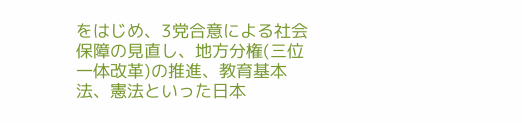をはじめ、3党合意による社会保障の見直し、地方分権(三位一体改革)の推進、教育基本法、憲法といった日本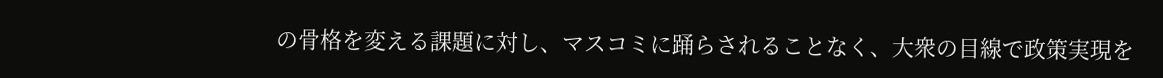の骨格を変える課題に対し、マスコミに踊らされることなく、大衆の目線で政策実現を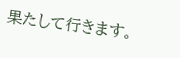果たして行きます。